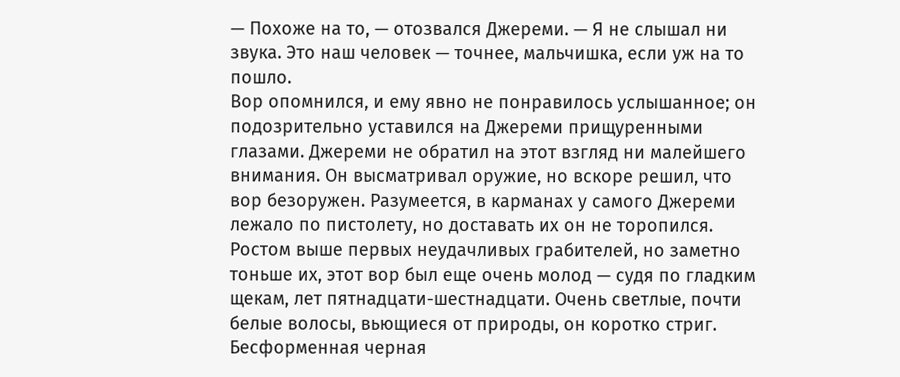— Похоже на то, — отозвался Джереми. — Я не слышал ни звука. Это наш человек — точнее, мальчишка, если уж на то пошло.
Вор опомнился, и ему явно не понравилось услышанное; он подозрительно уставился на Джереми прищуренными глазами. Джереми не обратил на этот взгляд ни малейшего внимания. Он высматривал оружие, но вскоре решил, что вор безоружен. Разумеется, в карманах у самого Джереми лежало по пистолету, но доставать их он не торопился.
Ростом выше первых неудачливых грабителей, но заметно тоньше их, этот вор был еще очень молод — судя по гладким щекам, лет пятнадцати-шестнадцати. Очень светлые, почти белые волосы, вьющиеся от природы, он коротко стриг. Бесформенная черная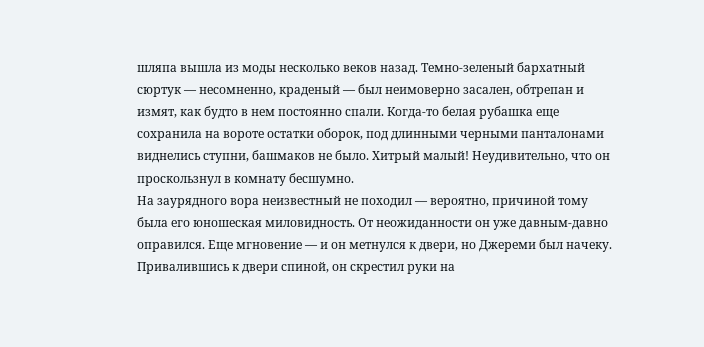шляпа вышла из моды несколько веков назад. Темно-зеленый бархатный сюртук — несомненно, краденый — был неимоверно засален, обтрепан и измят, как будто в нем постоянно спали. Когда-то белая рубашка еще сохранила на вороте остатки оборок, под длинными черными панталонами виднелись ступни, башмаков не было. Хитрый малый! Неудивительно, что он проскользнул в комнату бесшумно.
На заурядного вора неизвестный не походил — вероятно, причиной тому была его юношеская миловидность. От неожиданности он уже давным-давно оправился. Еще мгновение — и он метнулся к двери, но Джереми был начеку. Привалившись к двери спиной, он скрестил руки на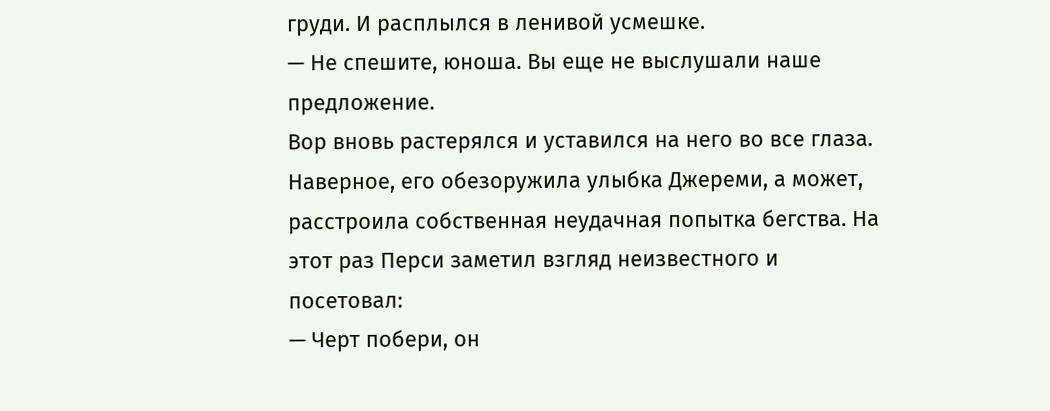груди. И расплылся в ленивой усмешке.
— Не спешите, юноша. Вы еще не выслушали наше предложение.
Вор вновь растерялся и уставился на него во все глаза. Наверное, его обезоружила улыбка Джереми, а может, расстроила собственная неудачная попытка бегства. На этот раз Перси заметил взгляд неизвестного и посетовал:
— Черт побери, он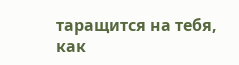таращится на тебя, как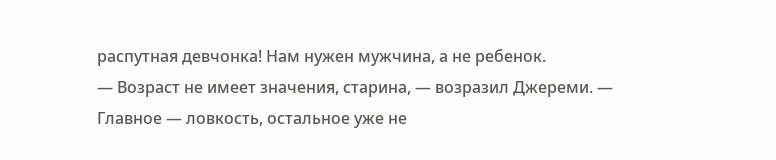распутная девчонка! Нам нужен мужчина, а не ребенок.
— Возраст не имеет значения, старина, — возразил Джереми. — Главное — ловкость, остальное уже не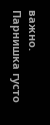важно.
Парнишка густо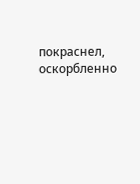покраснел, оскорбленно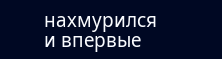нахмурился и впервые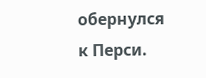обернулся к Перси.